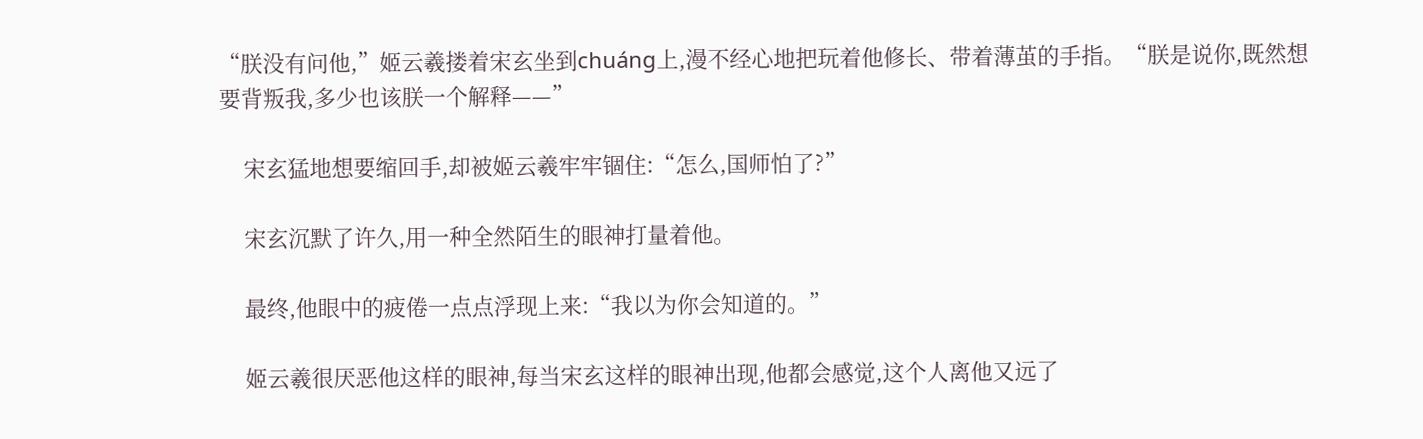“朕没有问他,”姬云羲搂着宋玄坐到chuáng上,漫不经心地把玩着他修长、带着薄茧的手指。“朕是说你,既然想要背叛我,多少也该朕一个解释——”

    宋玄猛地想要缩回手,却被姬云羲牢牢锢住:“怎么,国师怕了?”

    宋玄沉默了许久,用一种全然陌生的眼神打量着他。

    最终,他眼中的疲倦一点点浮现上来:“我以为你会知道的。”

    姬云羲很厌恶他这样的眼神,每当宋玄这样的眼神出现,他都会感觉,这个人离他又远了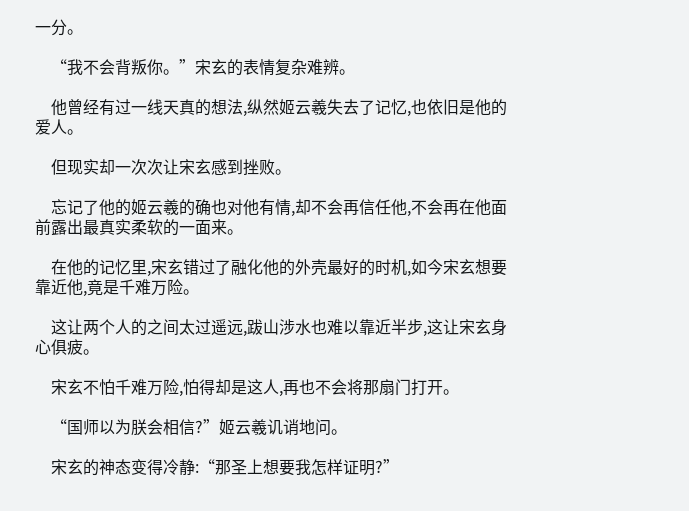一分。

    “我不会背叛你。”宋玄的表情复杂难辨。

    他曾经有过一线天真的想法,纵然姬云羲失去了记忆,也依旧是他的爱人。

    但现实却一次次让宋玄感到挫败。

    忘记了他的姬云羲的确也对他有情,却不会再信任他,不会再在他面前露出最真实柔软的一面来。

    在他的记忆里,宋玄错过了融化他的外壳最好的时机,如今宋玄想要靠近他,竟是千难万险。

    这让两个人的之间太过遥远,跋山涉水也难以靠近半步,这让宋玄身心俱疲。

    宋玄不怕千难万险,怕得却是这人,再也不会将那扇门打开。

    “国师以为朕会相信?”姬云羲讥诮地问。

    宋玄的神态变得冷静:“那圣上想要我怎样证明?”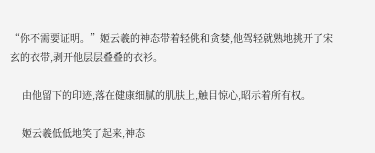“你不需要证明。”姬云羲的神态带着轻佻和贪婪,他驾轻就熟地挑开了宋玄的衣带,剥开他层层叠叠的衣衫。

    由他留下的印迹,落在健康细腻的肌肤上,触目惊心,昭示着所有权。

    姬云羲低低地笑了起来,神态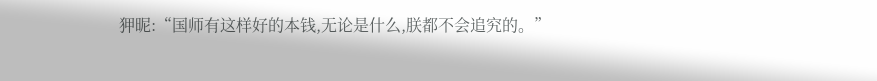狎昵:“国师有这样好的本钱,无论是什么,朕都不会追究的。”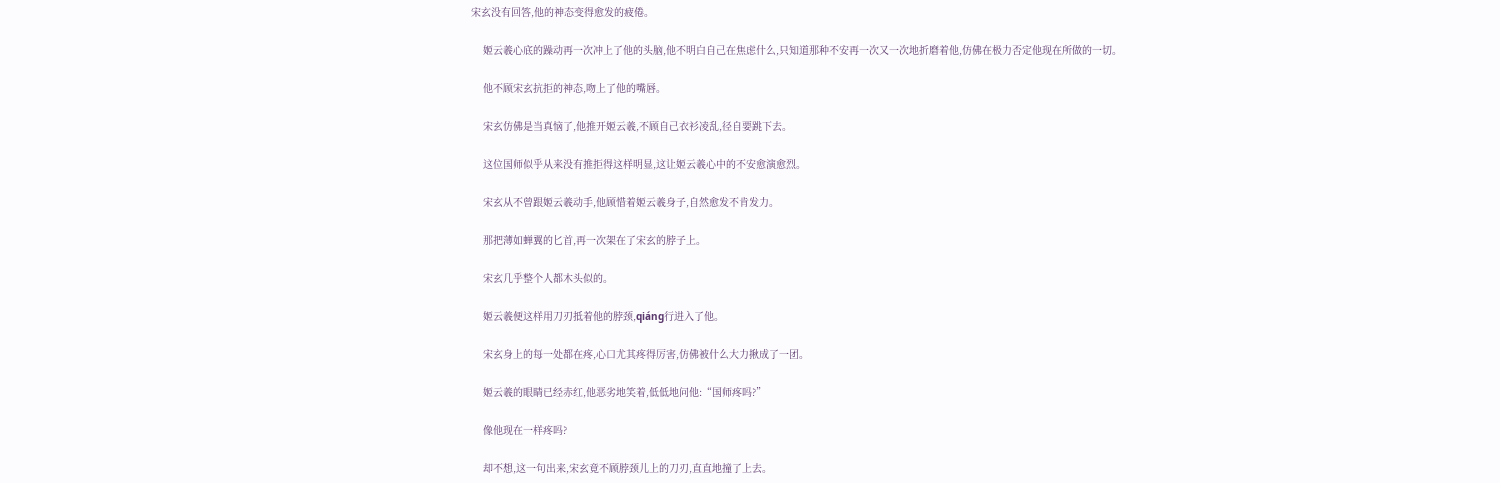宋玄没有回答,他的神态变得愈发的疲倦。

    姬云羲心底的躁动再一次冲上了他的头脑,他不明白自己在焦虑什么,只知道那种不安再一次又一次地折磨着他,仿佛在极力否定他现在所做的一切。

    他不顾宋玄抗拒的神态,吻上了他的嘴唇。

    宋玄仿佛是当真恼了,他推开姬云羲,不顾自己衣衫凌乱,径自要跳下去。

    这位国师似乎从来没有推拒得这样明显,这让姬云羲心中的不安愈演愈烈。

    宋玄从不曾跟姬云羲动手,他顾惜着姬云羲身子,自然愈发不肯发力。

    那把薄如蝉翼的匕首,再一次架在了宋玄的脖子上。

    宋玄几乎整个人都木头似的。

    姬云羲便这样用刀刃抵着他的脖颈,qiáng行进入了他。

    宋玄身上的每一处都在疼,心口尤其疼得厉害,仿佛被什么大力揪成了一团。

    姬云羲的眼睛已经赤红,他恶劣地笑着,低低地问他:“国师疼吗?”

    像他现在一样疼吗?

    却不想,这一句出来,宋玄竟不顾脖颈儿上的刀刃,直直地撞了上去。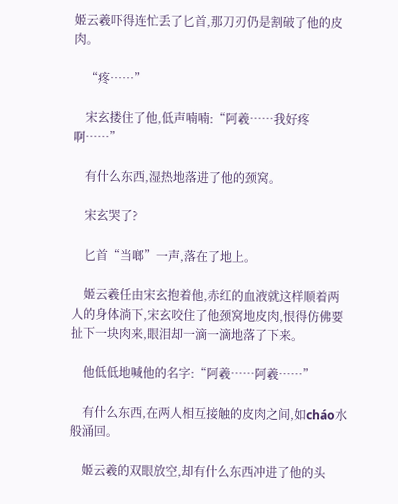姬云羲吓得连忙丢了匕首,那刀刃仍是割破了他的皮肉。

    “疼……”

    宋玄搂住了他,低声喃喃:“阿羲……我好疼啊……”

    有什么东西,湿热地落进了他的颈窝。

    宋玄哭了?

    匕首“当啷”一声,落在了地上。

    姬云羲任由宋玄抱着他,赤红的血液就这样顺着两人的身体淌下,宋玄咬住了他颈窝地皮肉,恨得仿佛要扯下一块肉来,眼泪却一滴一滴地落了下来。

    他低低地喊他的名字:“阿羲……阿羲……”

    有什么东西,在两人相互接触的皮肉之间,如cháo水般涌回。

    姬云羲的双眼放空,却有什么东西冲进了他的头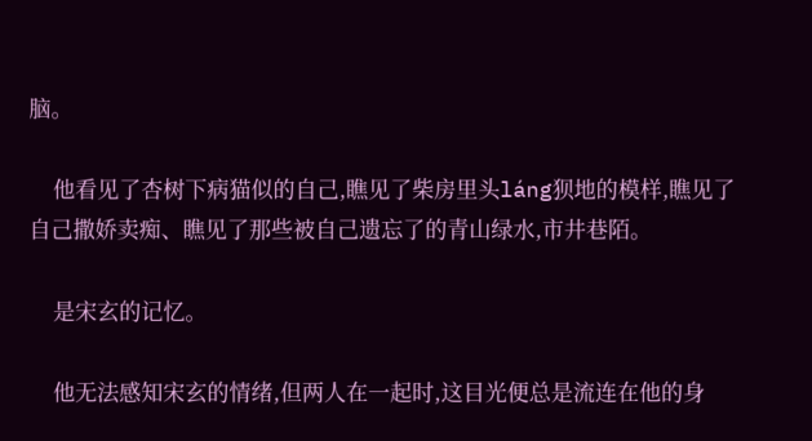脑。

    他看见了杏树下病猫似的自己,瞧见了柴房里头láng狈地的模样,瞧见了自己撒娇卖痴、瞧见了那些被自己遗忘了的青山绿水,市井巷陌。

    是宋玄的记忆。

    他无法感知宋玄的情绪,但两人在一起时,这目光便总是流连在他的身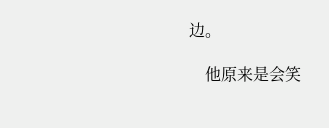边。

    他原来是会笑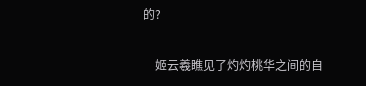的?

    姬云羲瞧见了灼灼桃华之间的自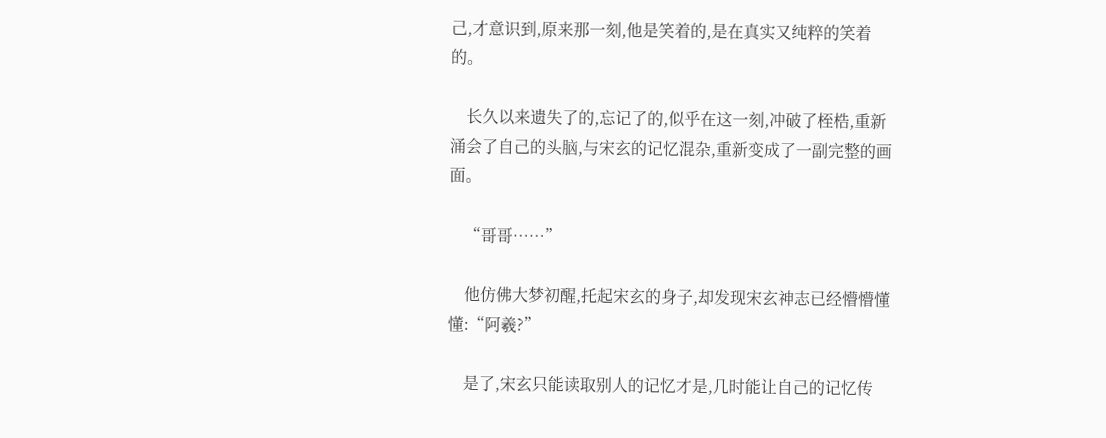己,才意识到,原来那一刻,他是笑着的,是在真实又纯粹的笑着的。

    长久以来遗失了的,忘记了的,似乎在这一刻,冲破了桎梏,重新涌会了自己的头脑,与宋玄的记忆混杂,重新变成了一副完整的画面。

    “哥哥……”

    他仿佛大梦初醒,托起宋玄的身子,却发现宋玄神志已经懵懵懂懂:“阿羲?”

    是了,宋玄只能读取别人的记忆才是,几时能让自己的记忆传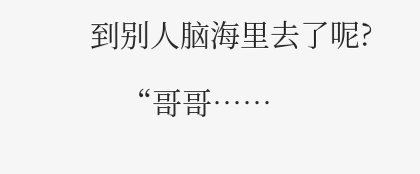到别人脑海里去了呢?

    “哥哥……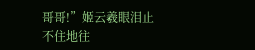哥哥!”姬云羲眼泪止不住地往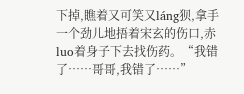下掉,瞧着又可笑又láng狈,拿手一个劲儿地捂着宋玄的伤口,赤luo着身子下去找伤药。“我错了……哥哥,我错了……”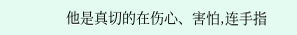他是真切的在伤心、害怕,连手指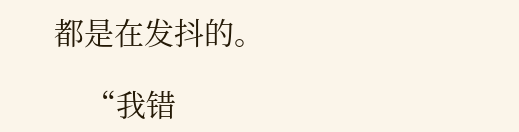都是在发抖的。

    “我错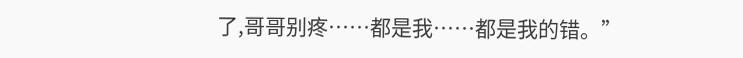了,哥哥别疼……都是我……都是我的错。”